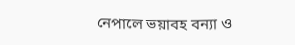নেপালে ভয়াবহ বন্যা ও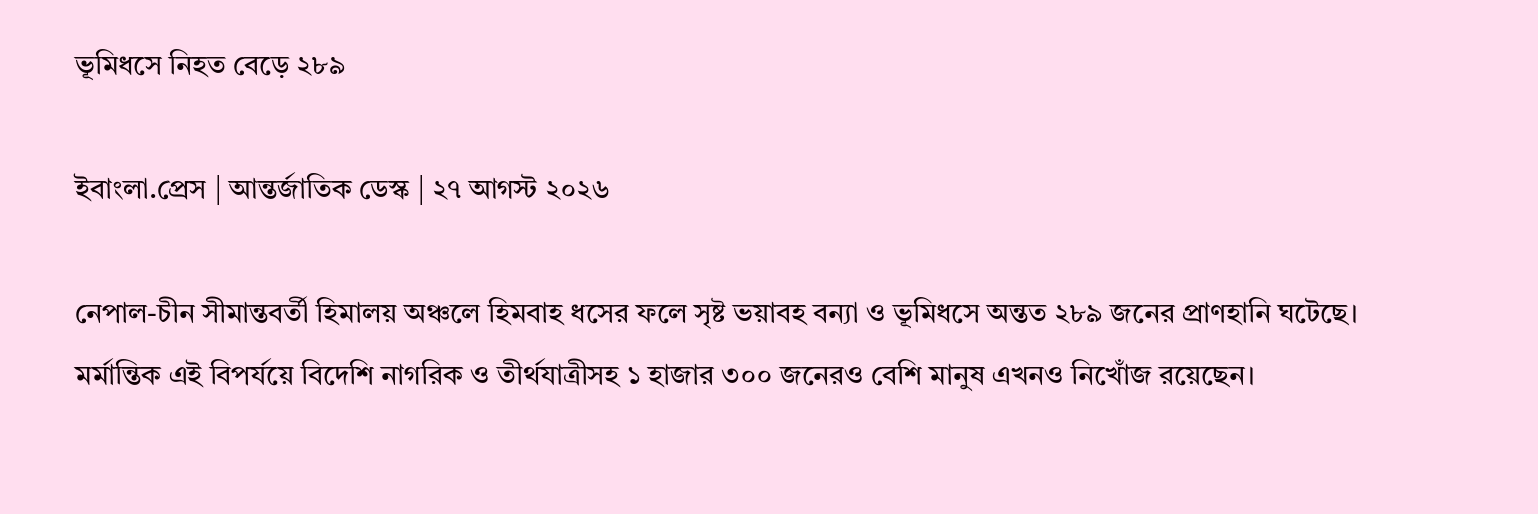ভূমিধসে নিহত বেড়ে ২৮৯

ইবাংলা.প্রেস | আন্তর্জাতিক ডেস্ক | ২৭ আগস্ট ২০২৬

নেপাল-চীন সীমান্তবর্তী হিমালয় অঞ্চলে হিমবাহ ধসের ফলে সৃষ্ট ভয়াবহ বন্যা ও ভূমিধসে অন্তত ২৮৯ জনের প্রাণহানি ঘটেছে। মর্মান্তিক এই বিপর্যয়ে বিদেশি নাগরিক ও তীর্থযাত্রীসহ ১ হাজার ৩০০ জনেরও বেশি মানুষ এখনও নিখোঁজ রয়েছেন।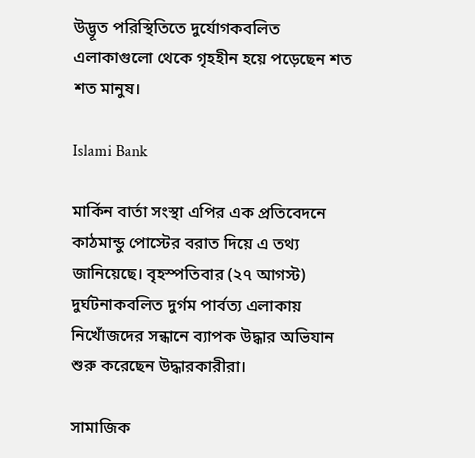উদ্ভূত পরিস্থিতিতে দুর্যোগকবলিত এলাকাগুলো থেকে গৃহহীন হয়ে পড়েছেন শত শত মানুষ।

Islami Bank

মার্কিন বার্তা সংস্থা এপির এক প্রতিবেদনে কাঠমান্ডু পোস্টের বরাত দিয়ে এ তথ্য জানিয়েছে। বৃহস্পতিবার (২৭ আগস্ট) দুর্ঘটনাকবলিত দুর্গম পার্বত্য এলাকায় নিখোঁজদের সন্ধানে ব্যাপক উদ্ধার অভিযান শুরু করেছেন উদ্ধারকারীরা।

সামাজিক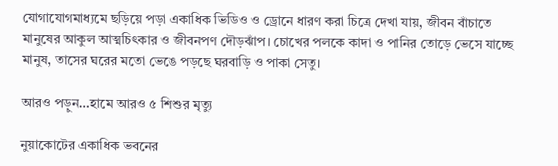যোগাযোগমাধ্যমে ছড়িয়ে পড়া একাধিক ভিডিও ও ড্রোনে ধারণ করা চিত্রে দেখা যায়, জীবন বাঁচাতে মানুষের আকুল আত্মচিৎকার ও জীবনপণ দৌড়ঝাঁপ। চোখের পলকে কাদা ও পানির তোড়ে ভেসে যাচ্ছে মানুষ, তাসের ঘরের মতো ভেঙে পড়ছে ঘরবাড়ি ও পাকা সেতু।

আরও পড়ুন…হামে আরও ৫ শিশুর মৃত্যু

নুয়াকোটের একাধিক ভবনের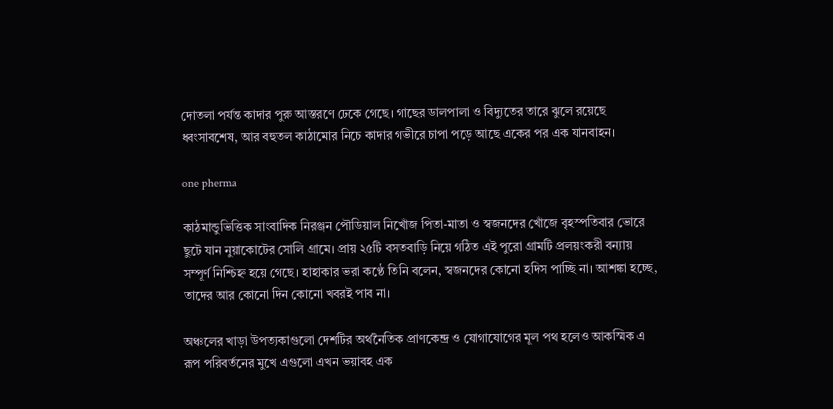দোতলা পর্যন্ত কাদার পুরু আস্তরণে ঢেকে গেছে। গাছের ডালপালা ও বিদ্যুতের তারে ঝুলে রয়েছে ধ্বংসাবশেষ, আর বহুতল কাঠামোর নিচে কাদার গভীরে চাপা পড়ে আছে একের পর এক যানবাহন।

one pherma

কাঠমান্ডুভিত্তিক সাংবাদিক নিরঞ্জন পৌডিয়াল নিখোঁজ পিতা-মাতা ও স্বজনদের খোঁজে বৃহস্পতিবার ভোরে ছুটে যান নুয়াকোটের সোলি গ্রামে। প্রায় ২৫টি বসতবাড়ি নিয়ে গঠিত এই পুরো গ্রামটি প্রলয়ংকরী বন্যায় সম্পূর্ণ নিশ্চিহ্ন হয়ে গেছে। হাহাকার ভরা কণ্ঠে তিনি বলেন, স্বজনদের কোনো হদিস পাচ্ছি না। আশঙ্কা হচ্ছে, তাদের আর কোনো দিন কোনো খবরই পাব না।

অঞ্চলের খাড়া উপত্যকাগুলো দেশটির অর্থনৈতিক প্রাণকেন্দ্র ও যোগাযোগের মূল পথ হলেও আকস্মিক এ রূপ পরিবর্তনের মুখে এগুলো এখন ভয়াবহ এক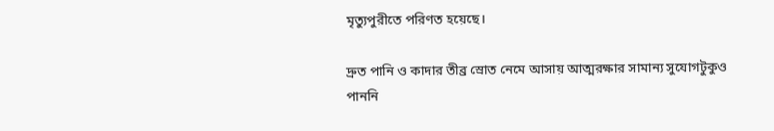মৃত্যুপুরীতে পরিণত হয়েছে।

দ্রুত পানি ও কাদার তীব্র স্রোত নেমে আসায় আত্মরক্ষার সামান্য সুযোগটুকুও পাননি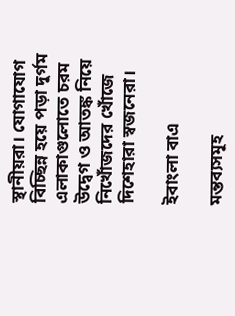স্থানীয়রা। যোগাযোগ বিচ্ছিন্ন হয়ে পড়া দুর্গম এলাকাগুলোতে চরম উদ্বেগ ও আতঙ্ক নিয়ে নিখোঁজদের খোঁজে দিশেহারা স্বজনেরা।

ইবাংলা বাএ

মন্তব্যসমূহ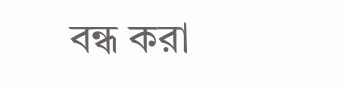বন্ধ করা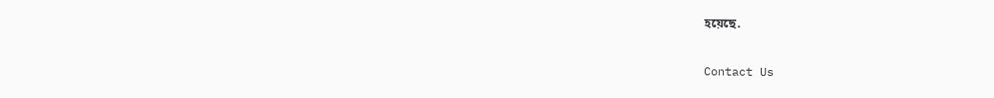হয়েছে.

Contact Us